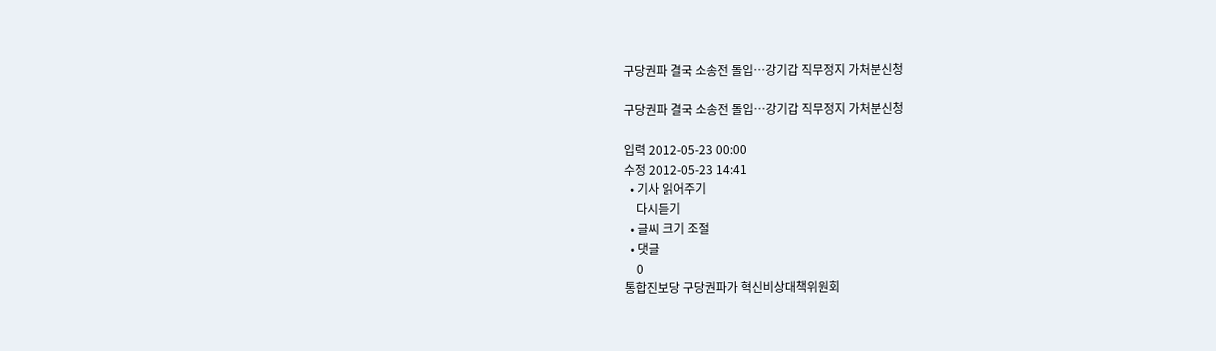구당권파 결국 소송전 돌입…강기갑 직무정지 가처분신청

구당권파 결국 소송전 돌입…강기갑 직무정지 가처분신청

입력 2012-05-23 00:00
수정 2012-05-23 14:41
  • 기사 읽어주기
    다시듣기
  • 글씨 크기 조절
  • 댓글
    0
통합진보당 구당권파가 혁신비상대책위원회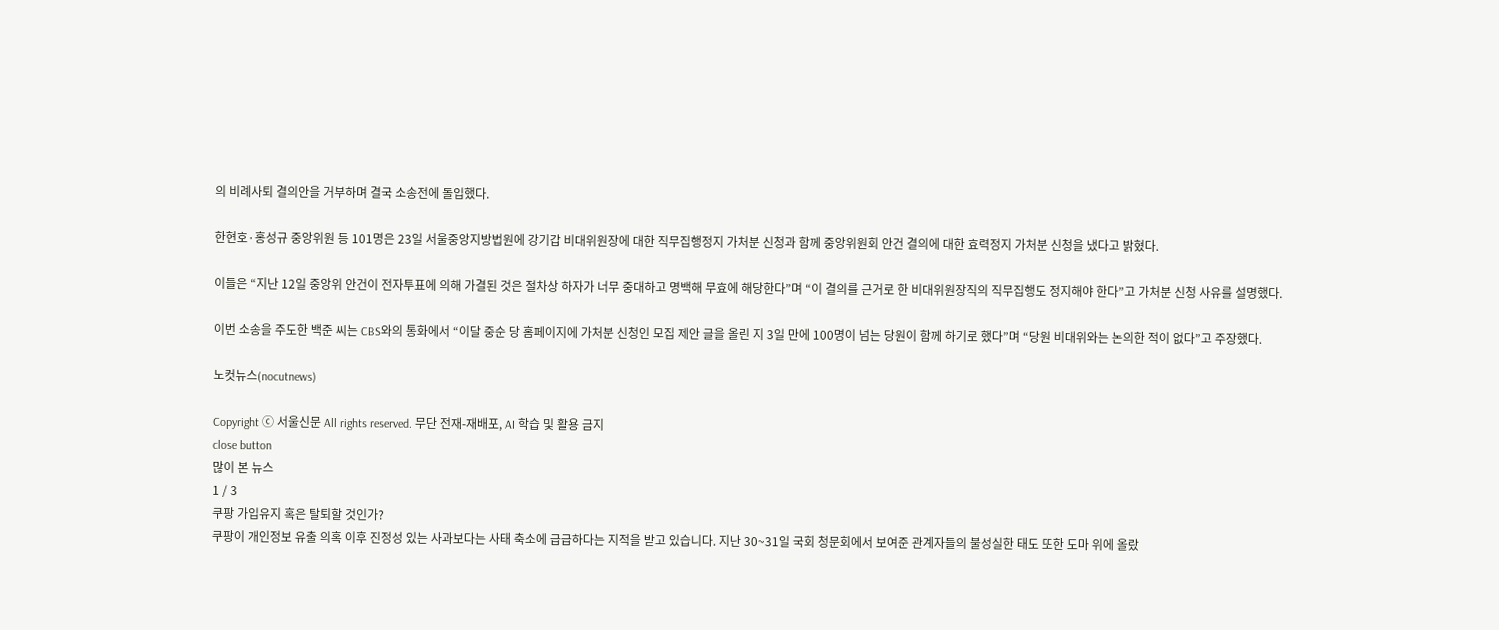의 비례사퇴 결의안을 거부하며 결국 소송전에 돌입했다.

한현호·홍성규 중앙위원 등 101명은 23일 서울중앙지방법원에 강기갑 비대위원장에 대한 직무집행정지 가처분 신청과 함께 중앙위원회 안건 결의에 대한 효력정지 가처분 신청을 냈다고 밝혔다.

이들은 “지난 12일 중앙위 안건이 전자투표에 의해 가결된 것은 절차상 하자가 너무 중대하고 명백해 무효에 해당한다”며 “이 결의를 근거로 한 비대위원장직의 직무집행도 정지해야 한다”고 가처분 신청 사유를 설명했다.

이번 소송을 주도한 백준 씨는 CBS와의 통화에서 “이달 중순 당 홈페이지에 가처분 신청인 모집 제안 글을 올린 지 3일 만에 100명이 넘는 당원이 함께 하기로 했다”며 “당원 비대위와는 논의한 적이 없다”고 주장했다.

노컷뉴스(nocutnews)

Copyright ⓒ 서울신문 All rights reserved. 무단 전재-재배포, AI 학습 및 활용 금지
close button
많이 본 뉴스
1 / 3
쿠팡 가입유지 혹은 탈퇴할 것인가?
쿠팡이 개인정보 유출 의혹 이후 진정성 있는 사과보다는 사태 축소에 급급하다는 지적을 받고 있습니다. 지난 30~31일 국회 청문회에서 보여준 관계자들의 불성실한 태도 또한 도마 위에 올랐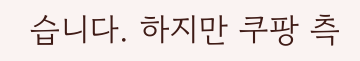습니다. 하지만 쿠팡 측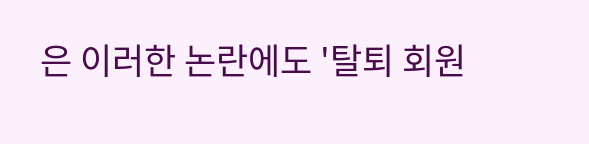은 이러한 논란에도 '탈퇴 회원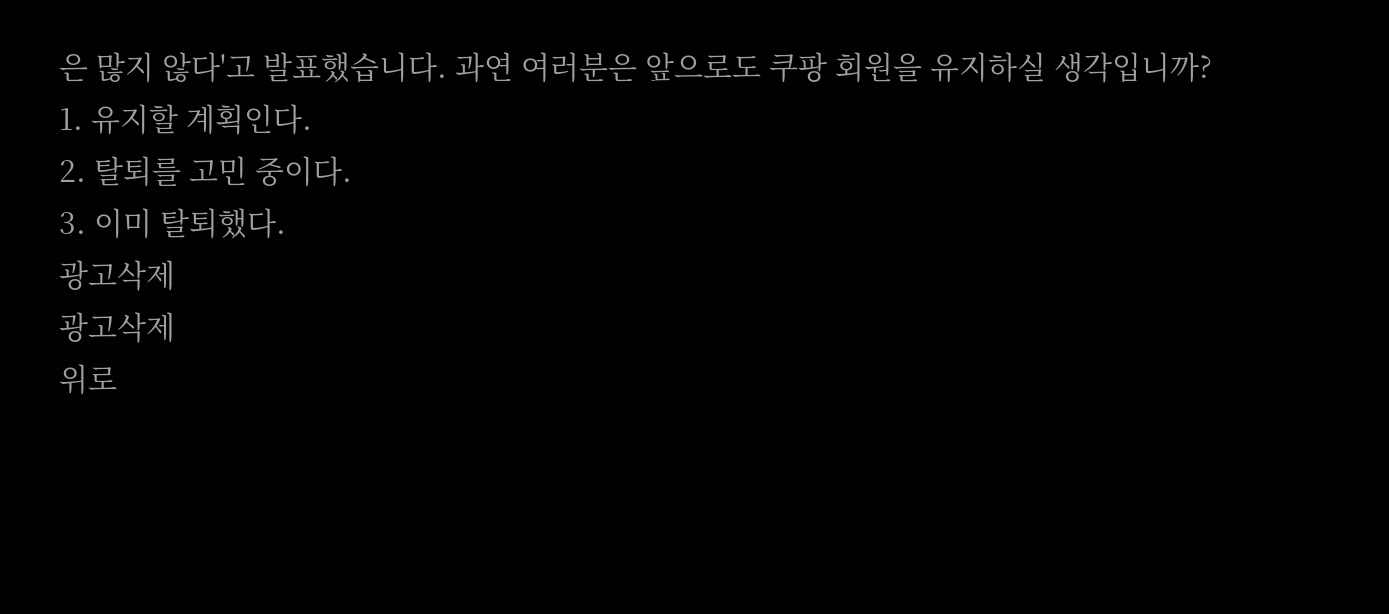은 많지 않다'고 발표했습니다. 과연 여러분은 앞으로도 쿠팡 회원을 유지하실 생각입니까?
1. 유지할 계획인다.
2. 탈퇴를 고민 중이다.
3. 이미 탈퇴했다.
광고삭제
광고삭제
위로